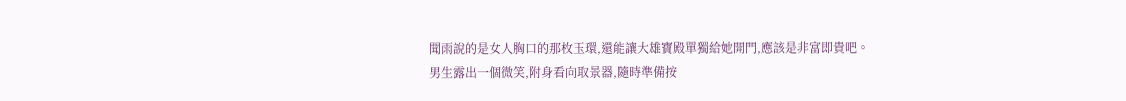聞雨說的是女人胸口的那枚玉環,還能讓大雄寶殿單獨給她開門,應該是非富即貴吧。
男生露出一個微笑,附身看向取景器,隨時準備按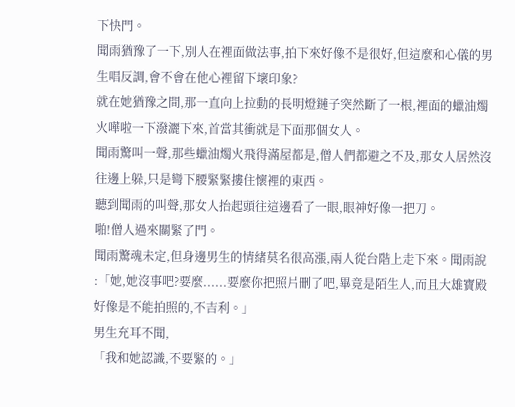下快門。
聞雨猶豫了一下,別人在裡面做法事,拍下來好像不是很好,但這麼和心儀的男生唱反調,會不會在他心裡留下壞印象?
就在她猶豫之間,那一直向上拉動的長明燈鏈子突然斷了一根,裡面的蠟油燭火嘩啦一下潑灑下來,首當其衝就是下面那個女人。
聞雨驚叫一聲,那些蠟油燭火飛得滿屋都是,僧人們都避之不及,那女人居然沒往邊上躲,只是彎下腰緊緊摟住懷裡的東西。
聽到聞雨的叫聲,那女人抬起頭往這邊看了一眼,眼神好像一把刀。
啪!僧人過來關緊了門。
聞雨驚魂未定,但身邊男生的情緒莫名很高漲,兩人從台階上走下來。聞雨說
:「她,她沒事吧?要麼......要麼你把照片刪了吧,畢竟是陌生人,而且大雄寶殿好像是不能拍照的,不吉利。」
男生充耳不聞,
「我和她認識,不要緊的。」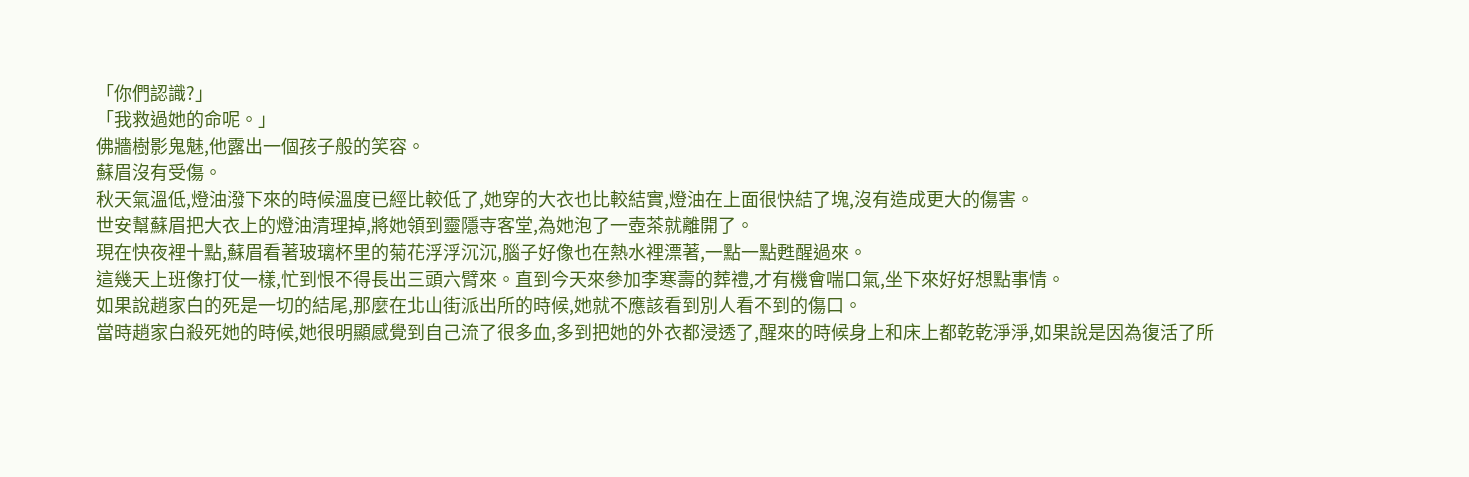「你們認識?」
「我救過她的命呢。」
佛牆樹影鬼魅,他露出一個孩子般的笑容。
蘇眉沒有受傷。
秋天氣溫低,燈油潑下來的時候溫度已經比較低了,她穿的大衣也比較結實,燈油在上面很快結了塊,沒有造成更大的傷害。
世安幫蘇眉把大衣上的燈油清理掉,將她領到靈隱寺客堂,為她泡了一壺茶就離開了。
現在快夜裡十點,蘇眉看著玻璃杯里的菊花浮浮沉沉,腦子好像也在熱水裡漂著,一點一點甦醒過來。
這幾天上班像打仗一樣,忙到恨不得長出三頭六臂來。直到今天來參加李寒壽的葬禮,才有機會喘口氣,坐下來好好想點事情。
如果說趙家白的死是一切的結尾,那麼在北山街派出所的時候,她就不應該看到別人看不到的傷口。
當時趙家白殺死她的時候,她很明顯感覺到自己流了很多血,多到把她的外衣都浸透了,醒來的時候身上和床上都乾乾淨淨,如果說是因為復活了所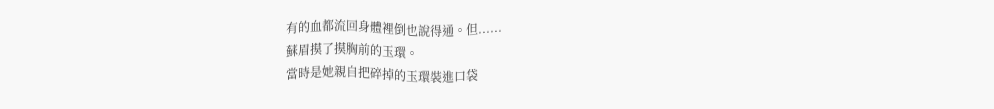有的血都流回身體裡倒也說得通。但......
蘇眉摸了摸胸前的玉環。
當時是她親自把碎掉的玉環裝進口袋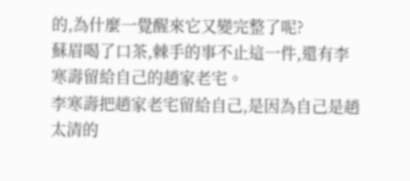的,為什麼一覺醒來它又變完整了呢?
蘇眉喝了口茶,棘手的事不止這一件,還有李寒壽留給自己的趙家老宅。
李寒壽把趙家老宅留給自己,是因為自己是趙太清的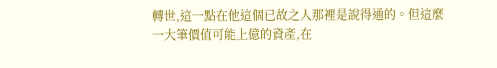轉世,這一點在他這個已故之人那裡是說得通的。但這麼一大筆價值可能上億的資產,在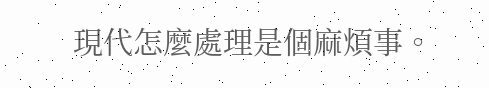現代怎麼處理是個麻煩事。